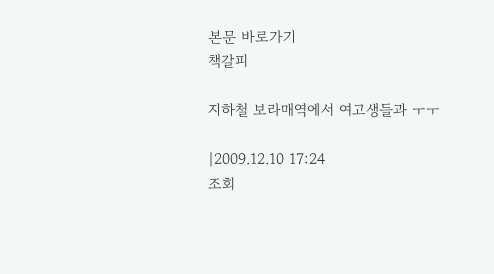본문 바로가기
책갈피

지하철 보라매역에서 여고생들과 ㅜㅜ

|2009.12.10 17:24
조회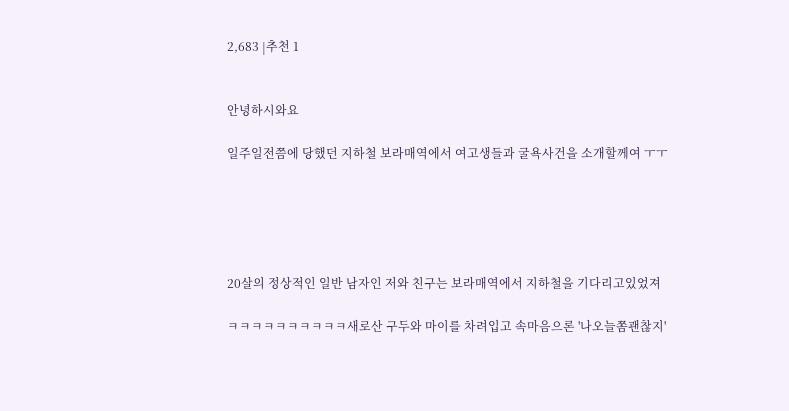2,683 |추천 1


안녕하시와요

일주일전쯤에 당했던 지하철 보라매역에서 여고생들과 굴욕사건을 소개할께여 ㅜㅜ





20살의 정상적인 일반 남자인 저와 친구는 보라매역에서 지하철을 기다리고있었져

ㅋㅋㅋㅋㅋㅋㅋㅋㅋㅋ새로산 구두와 마이를 차려입고 속마음으론 '나오늘쫌괜찮지'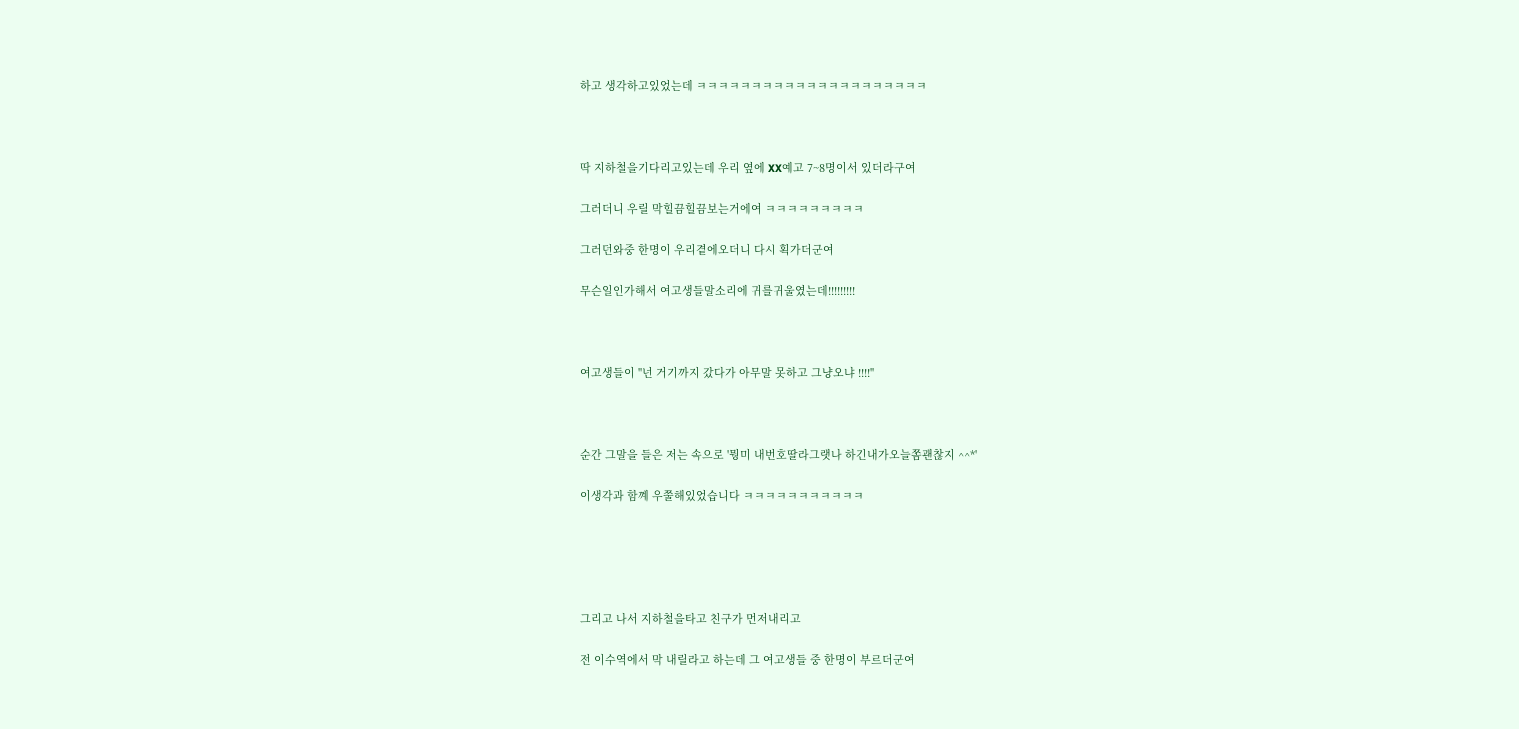하고 생각하고있었는데 ㅋㅋㅋㅋㅋㅋㅋㅋㅋㅋㅋㅋㅋㅋㅋㅋㅋㅋㅋㅋㅋ



딱 지하철을기다리고있는데 우리 옆에 XX예고 7~8명이서 있더라구여

그러더니 우릴 막힐끔힐끔보는거에여 ㅋㅋㅋㅋㅋㅋㅋㅋㅋ

그러던와중 한명이 우리곁에오더니 다시 획가더군여

무슨일인가해서 여고생들말소리에 귀를귀울였는데!!!!!!!!!



여고생들이 "넌 거기까지 갔다가 아무말 못하고 그냥오냐 !!!!"



순간 그말을 들은 저는 속으로 '뭥미 내번호딸라그랫나 하긴내가오늘쫌괜찮지 ^^*'

이생각과 함꼐 우쭐해있었습니다 ㅋㅋㅋㅋㅋㅋㅋㅋㅋㅋㅋ





그리고 나서 지하철을타고 친구가 먼저내리고

전 이수역에서 막 내릴라고 하는데 그 여고생들 중 한명이 부르더군여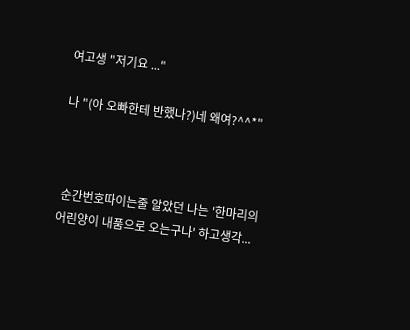여고생 "저기요 ..."

나 "(아 오빠한테 반했나?)네 왜여?^^*"



 순간번호따이는줄 알았던 나는 '한마리의 어린양이 내품으로 오는구나' 하고생각...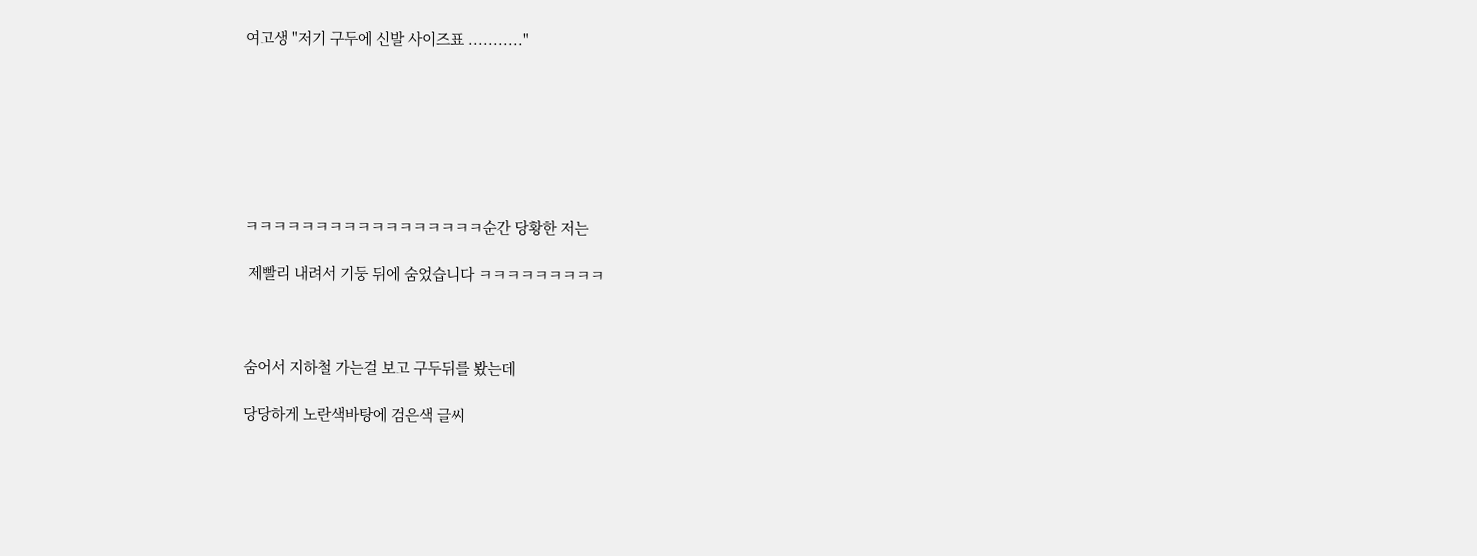여고생 "저기 구두에 신발 사이즈표 ..........."







ㅋㅋㅋㅋㅋㅋㅋㅋㅋㅋㅋㅋㅋㅋㅋㅋㅋ순간 당황한 저는

 제빨리 내려서 기둥 뒤에 숨었습니다 ㅋㅋㅋㅋㅋㅋㅋㅋㅋ



숨어서 지하철 가는걸 보고 구두뒤를 봤는데

당당하게 노란색바탕에 검은색 글씨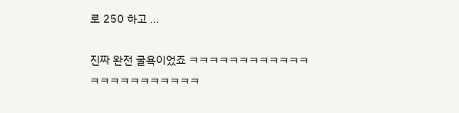로 250 하고 ...

진짜 완전 굴욕이었죠 ㅋㅋㅋㅋㅋㅋㅋㅋㅋㅋㅋㅋㅋㅋㅋㅋㅋㅋㅋㅋㅋㅋㅋ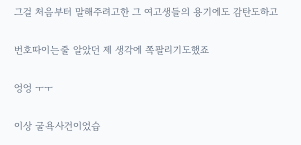그걸 처음부터 말해주려고한 그 여고생들의 용기에도 감탄도하고

번호따이는줄 알았던 제 생각에 쪽팔리기도했죠

엉엉 ㅜㅜ

이상 굴욕사건이었습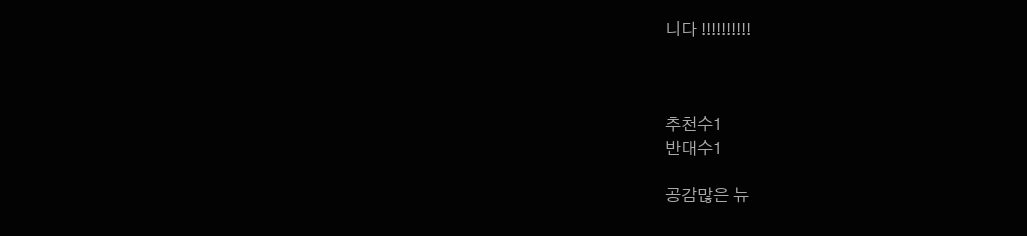니다 !!!!!!!!!!



추천수1
반대수1

공감많은 뉴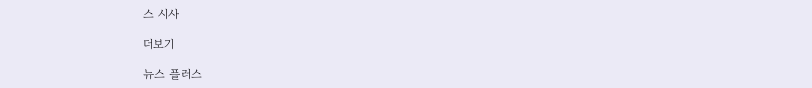스 시사

더보기

뉴스 플러스